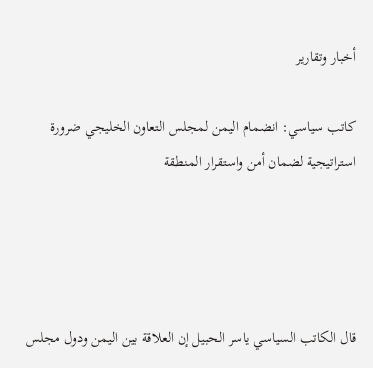أخبار وتقارير

كاتب سياسي: انضمام اليمن لمجلس التعاون الخليجي ضرورة استراتيجية لضمان أمن واستقرار المنطقة




قال الكاتب السياسي ياسر الحبيل إن العلاقة بين اليمن ودول مجلس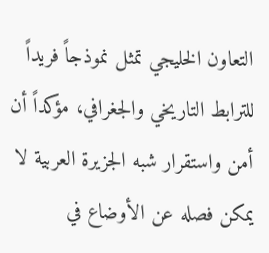التعاون الخليجي تمثل نموذجاً فريداً للترابط التاريخي والجغرافي، مؤكداً أن أمن واستقرار شبه الجزيرة العربية لا يمكن فصله عن الأوضاع في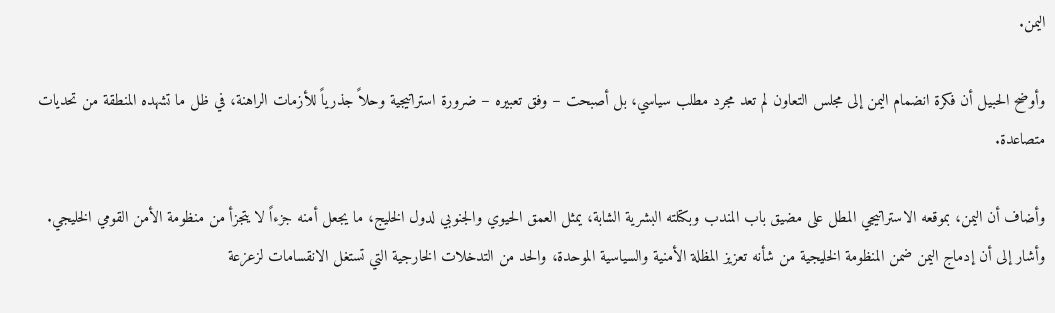اليمن.

وأوضح الحبيل أن فكرة انضمام اليمن إلى مجلس التعاون لم تعد مجرد مطلب سياسي، بل أصبحت – وفق تعبيره – ضرورة استراتيجية وحلاً جذرياً للأزمات الراهنة، في ظل ما تشهده المنطقة من تحديات متصاعدة.

وأضاف أن اليمن، بموقعه الاستراتيجي المطل على مضيق باب المندب وبكتلته البشرية الشابة، يمثل العمق الحيوي والجنوبي لدول الخليج، ما يجعل أمنه جزءاً لا يتجزأ من منظومة الأمن القومي الخليجي. وأشار إلى أن إدماج اليمن ضمن المنظومة الخليجية من شأنه تعزيز المظلة الأمنية والسياسية الموحدة، والحد من التدخلات الخارجية التي تستغل الانقسامات لزعزعة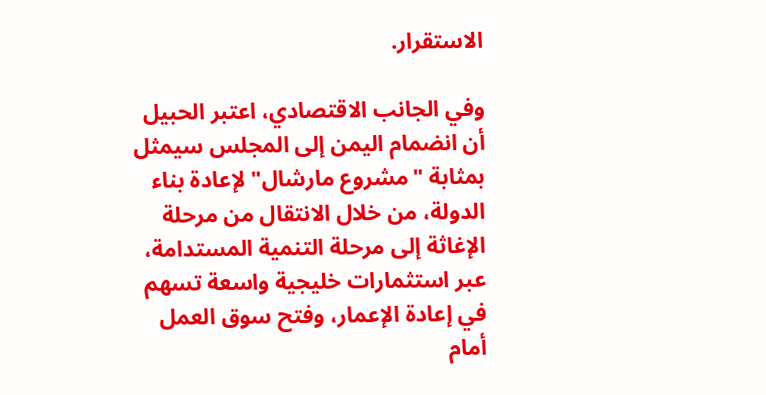الاستقرار.

وفي الجانب الاقتصادي، اعتبر الحبيل أن انضمام اليمن إلى المجلس سيمثل بمثابة "مشروع مارشال" لإعادة بناء الدولة، من خلال الانتقال من مرحلة الإغاثة إلى مرحلة التنمية المستدامة، عبر استثمارات خليجية واسعة تسهم في إعادة الإعمار، وفتح سوق العمل أمام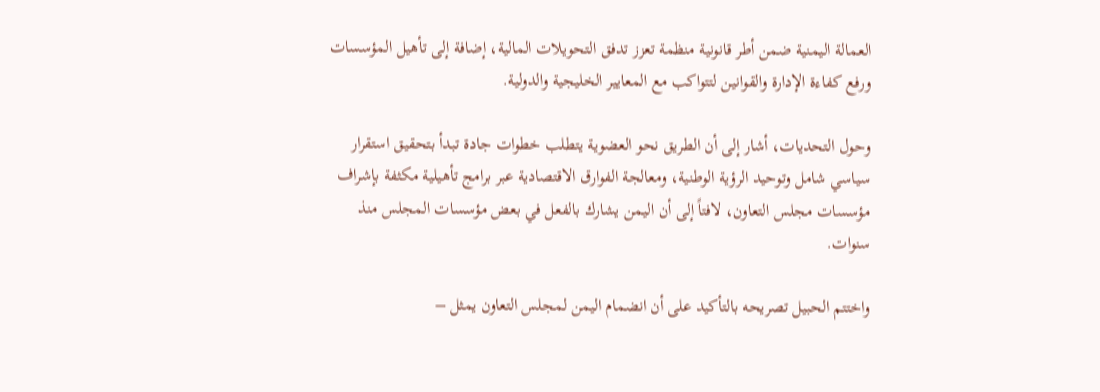العمالة اليمنية ضمن أطر قانونية منظمة تعزز تدفق التحويلات المالية، إضافة إلى تأهيل المؤسسات ورفع كفاءة الإدارة والقوانين لتتواكب مع المعايير الخليجية والدولية.

وحول التحديات، أشار إلى أن الطريق نحو العضوية يتطلب خطوات جادة تبدأ بتحقيق استقرار سياسي شامل وتوحيد الرؤية الوطنية، ومعالجة الفوارق الاقتصادية عبر برامج تأهيلية مكثفة بإشراف مؤسسات مجلس التعاون، لافتاً إلى أن اليمن يشارك بالفعل في بعض مؤسسات المجلس منذ سنوات.

واختتم الحبيل تصريحه بالتأكيد على أن انضمام اليمن لمجلس التعاون يمثل –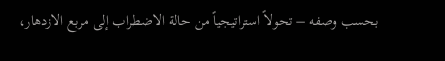بحسب وصفه – تحولاً استراتيجياً من حالة الاضطراب إلى مربع الازدهار،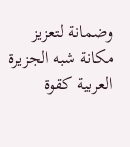وضمانة لتعزيز مكانة شبه الجزيرة العربية كقوة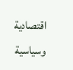اقتصادية وسياسية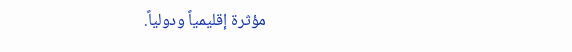مؤثرة إقليمياً ودولياً.